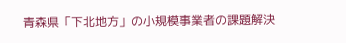青森県「下北地方」の小規模事業者の課題解決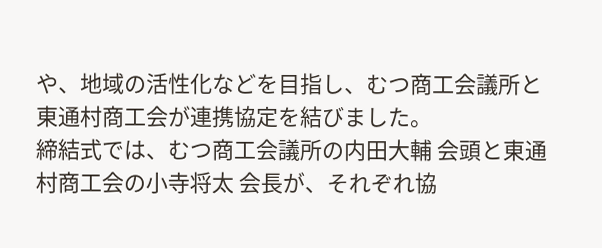や、地域の活性化などを目指し、むつ商工会議所と東通村商工会が連携協定を結びました。
締結式では、むつ商工会議所の内田大輔 会頭と東通村商工会の小寺将太 会長が、それぞれ協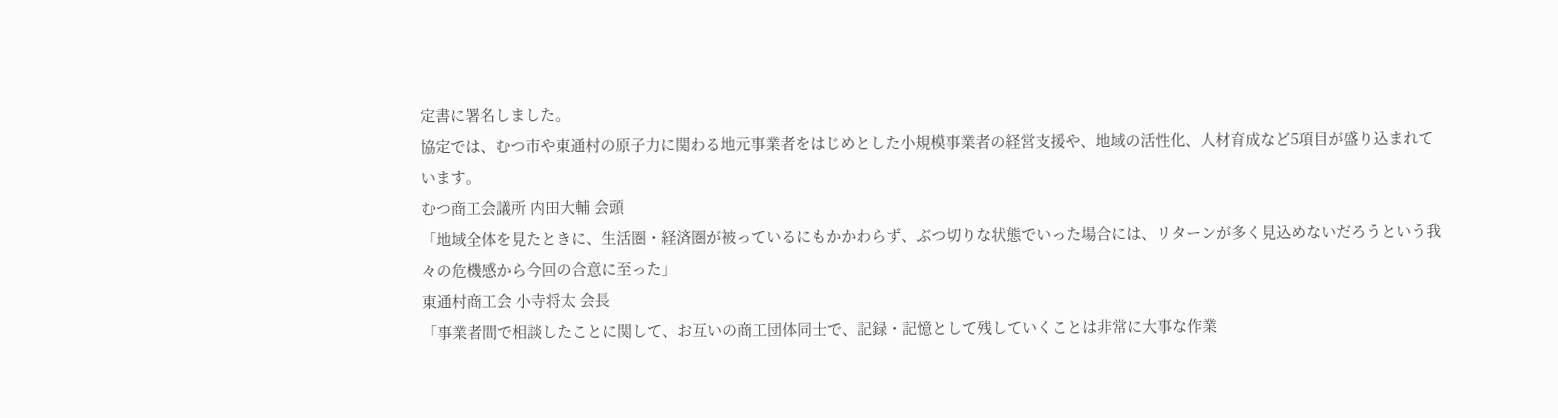定書に署名しました。
協定では、むつ市や東通村の原子力に関わる地元事業者をはじめとした小規模事業者の経営支援や、地域の活性化、人材育成など5項目が盛り込まれています。
むつ商工会議所 内田大輔 会頭
「地域全体を見たときに、生活圏・経済圏が被っているにもかかわらず、ぶつ切りな状態でいった場合には、リターンが多く見込めないだろうという我々の危機感から今回の合意に至った」
東通村商工会 小寺将太 会長
「事業者間で相談したことに関して、お互いの商工団体同士で、記録・記憶として残していくことは非常に大事な作業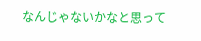なんじゃないかなと思って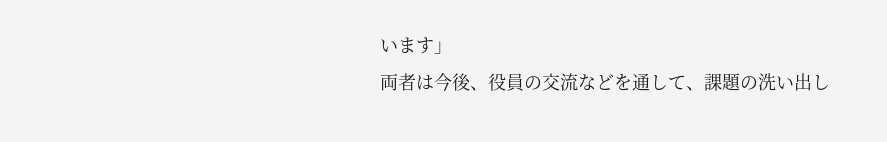います」
両者は今後、役員の交流などを通して、課題の洗い出し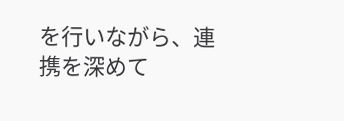を行いながら、連携を深めて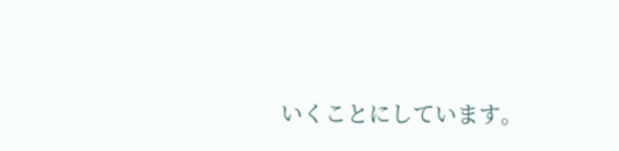いくことにしています。